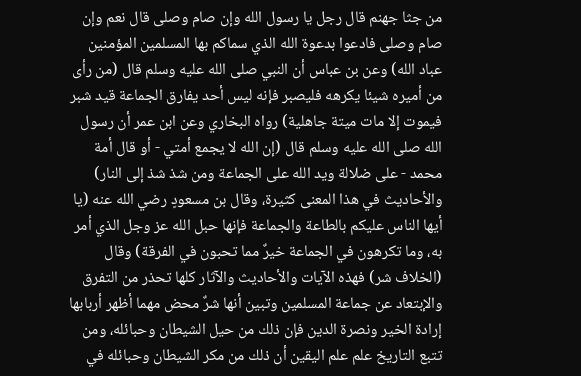من جثا جهنم قال رجل يا رسول الله وإن صام وصلى قال نعم وإن صام وصلى فادعوا بدعوة الله الذي سماكم بها المسلمين المؤمنين عباد الله) وعن بن عباس أن النبي صلى الله عليه وسلم قال (من رأى من أميره شيئا يكرهه فليصبر فإنه ليس أحد يفارق الجماعة قيد شبر فيموت إلا مات ميتة جاهلية) رواه البخاري وعن ابن عمر أن رسول الله صلى الله عليه وسلم قال (إن الله لا يجمع أمتي - أو قال أمة محمد - على ضلالة ويد الله على الجماعة ومن شذ شذ إلى النار) والأحاديث في هذا المعنى كثيرة، وقال بن مسعودٍ رضي الله عنه (يا أيها الناس عليكم بالطاعة والجماعة فإنها حبل الله عز وجل الذي أمر به، وما تكرهون في الجماعة خيرٌ مما تحبون في الفرقة) وقال (الخلاف شر) فهذه الآيات والأحاديث والآثار كلها تحذر من التفرق والإبتعاد عن جماعة المسلمين وتبين أنها شرٌ محض مهما أظهر أربابها إرادة الخير ونصرة الدين فإن ذلك من حيل الشيطان وحبائله، ومن تتبع التاريخ علم علم اليقين أن ذلك من مكر الشيطان وحبائله في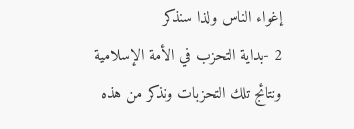إغواء الناس ولذا سنذكر
2 -بداية التحزب في الأمة الإسلامية ونتائج تلك التحزبات ونذكر من هذه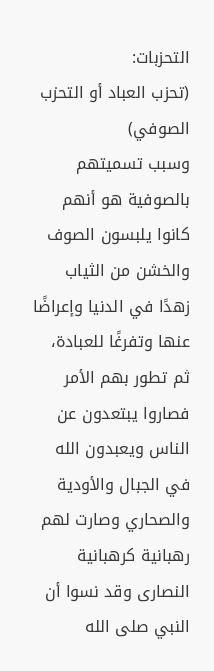التحزبات:
(تحزب العباد أو التحزب الصوفي)
وسبب تسميتهم بالصوفية هو أنهم كانوا يلبسون الصوف والخشن من الثياب زهدًا في الدنيا وإعراضًا عنها وتفرغًا للعبادة، ثم تطور بهم الأمر فصاروا يبتعدون عن الناس ويعبدون الله في الجبال والأودية والصحاري وصارت لهم رهبانية كرهبانية النصارى وقد نسوا أن النبي صلى الله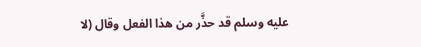عليه وسلم قد حذَّر من هذا الفعل وقال (لا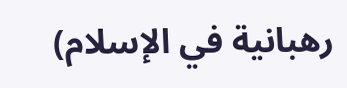رهبانية في الإسلام)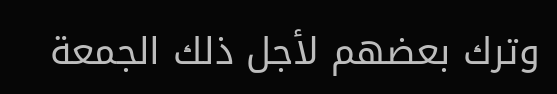وترك بعضهم لأجل ذلك الجمعة